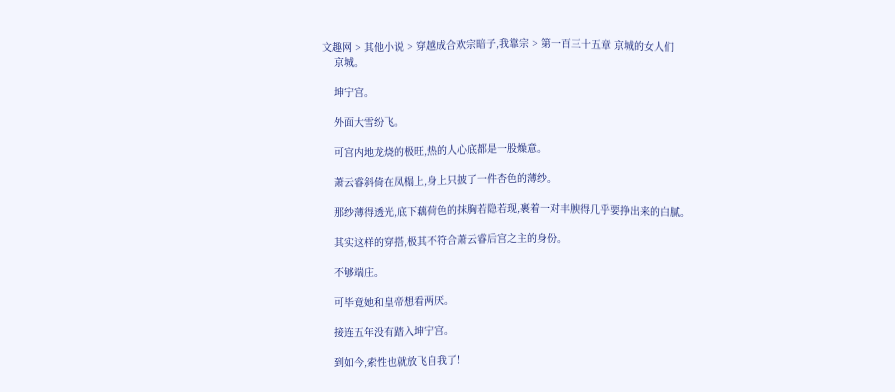文趣网 > 其他小说 > 穿越成合欢宗暗子,我靠宗 > 第一百三十五章 京城的女人们
    京城。

    坤宁宫。

    外面大雪纷飞。

    可宫内地龙烧的极旺,热的人心底都是一股燥意。

    萧云睿斜倚在凤榻上,身上只披了一件杏色的薄纱。

    那纱薄得透光,底下藕荷色的抹胸若隐若现,裹着一对丰腴得几乎要挣出来的白腻。

    其实这样的穿搭,极其不符合萧云睿后宫之主的身份。

    不够端庄。

    可毕竟她和皇帝想看两厌。

    接连五年没有踏入坤宁宫。

    到如今,索性也就放飞自我了!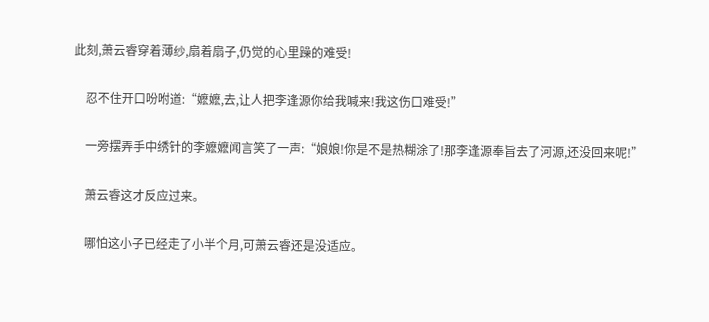此刻,萧云睿穿着薄纱,扇着扇子,仍觉的心里躁的难受!

    忍不住开口吩咐道:“嬷嬷,去,让人把李逢源你给我喊来!我这伤口难受!”

    一旁摆弄手中绣针的李嬷嬷闻言笑了一声:“娘娘!你是不是热糊涂了!那李逢源奉旨去了河源,还没回来呢!”

    萧云睿这才反应过来。

    哪怕这小子已经走了小半个月,可萧云睿还是没适应。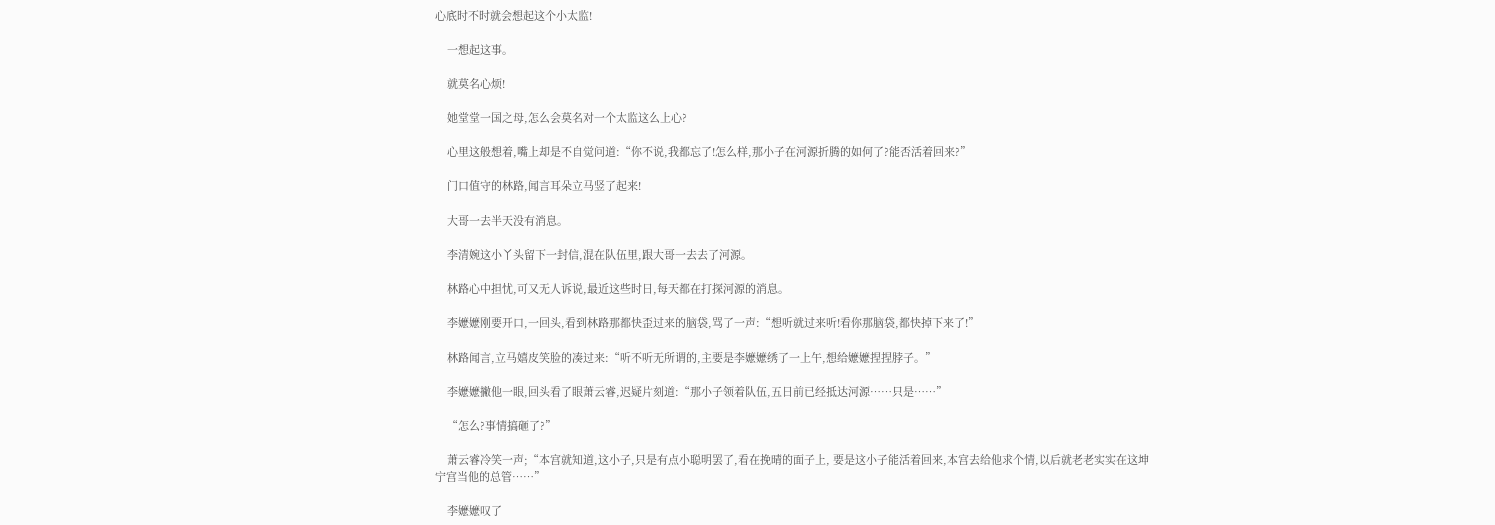心底时不时就会想起这个小太监!

    一想起这事。

    就莫名心烦!

    她堂堂一国之母,怎么会莫名对一个太监这么上心?

    心里这般想着,嘴上却是不自觉问道:“你不说,我都忘了!怎么样,那小子在河源折腾的如何了?能否活着回来?”

    门口值守的林路,闻言耳朵立马竖了起来!

    大哥一去半天没有消息。

    李清婉这小丫头留下一封信,混在队伍里,跟大哥一去去了河源。

    林路心中担忧,可又无人诉说,最近这些时日,每天都在打探河源的消息。

    李嬷嬷刚要开口,一回头,看到林路那都快歪过来的脑袋,骂了一声:“想听就过来听!看你那脑袋,都快掉下来了!”

    林路闻言,立马嬉皮笑脸的凑过来:“听不听无所谓的,主要是李嬷嬷绣了一上午,想给嬷嬷捏捏脖子。”

    李嬷嬷撇他一眼,回头看了眼萧云睿,迟疑片刻道:“那小子领着队伍,五日前已经抵达河源……只是……”

    “怎么?事情搞砸了?”

    萧云睿冷笑一声;“本宫就知道,这小子,只是有点小聪明罢了,看在挽晴的面子上, 要是这小子能活着回来,本宫去给他求个情,以后就老老实实在这坤宁宫当他的总管……”

    李嬷嬷叹了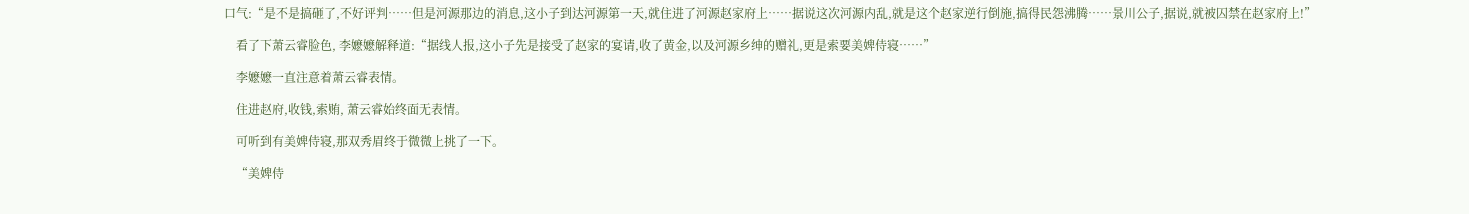口气:“是不是搞砸了,不好评判……但是河源那边的消息,这小子到达河源第一天,就住进了河源赵家府上……据说这次河源内乱,就是这个赵家逆行倒施,搞得民怨沸腾……景川公子,据说,就被囚禁在赵家府上!”

    看了下萧云睿脸色, 李嬷嬷解释道:“据线人报,这小子先是接受了赵家的宴请,收了黄金,以及河源乡绅的赠礼,更是索要美婢侍寝……”

    李嬷嬷一直注意着萧云睿表情。

    住进赵府,收钱,索贿, 萧云睿始终面无表情。

    可听到有美婢侍寝,那双秀眉终于微微上挑了一下。

    “美婢侍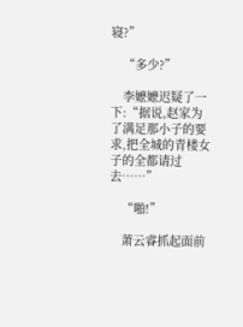寝?”

    “多少?”

    李嬷嬷迟疑了一下:“据说,赵家为了满足那小子的要求,把全城的青楼女子的全都请过去……”

    “啪!”

    萧云睿抓起面前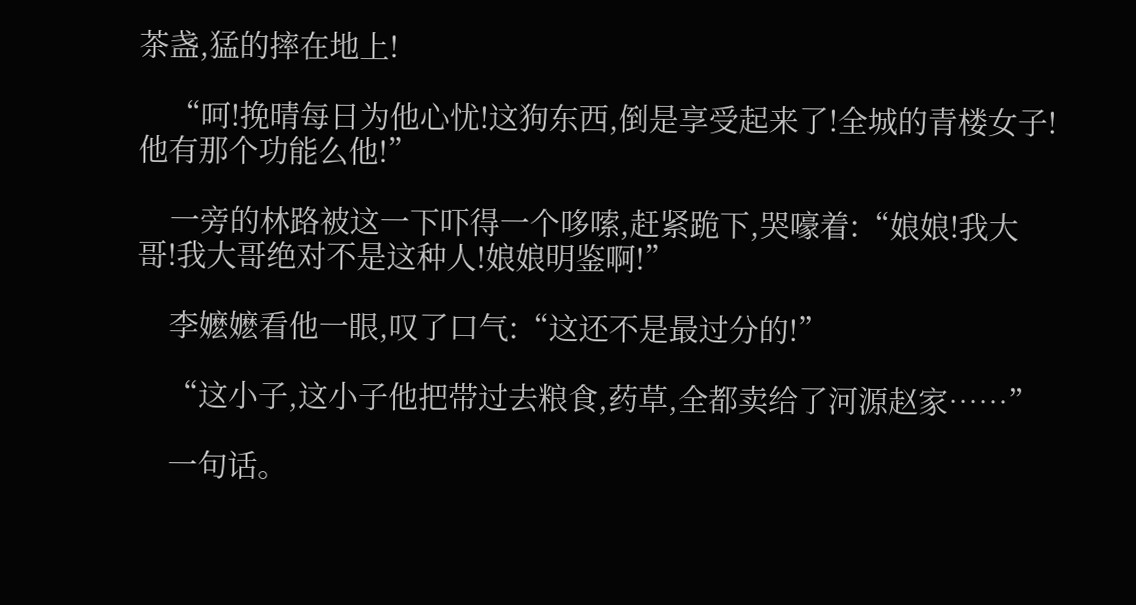茶盏,猛的摔在地上!

    “呵!挽晴每日为他心忧!这狗东西,倒是享受起来了!全城的青楼女子!他有那个功能么他!”

    一旁的林路被这一下吓得一个哆嗦,赶紧跪下,哭嚎着:“娘娘!我大哥!我大哥绝对不是这种人!娘娘明鉴啊!”

    李嬷嬷看他一眼,叹了口气:“这还不是最过分的!”

    “这小子,这小子他把带过去粮食,药草,全都卖给了河源赵家……”

    一句话。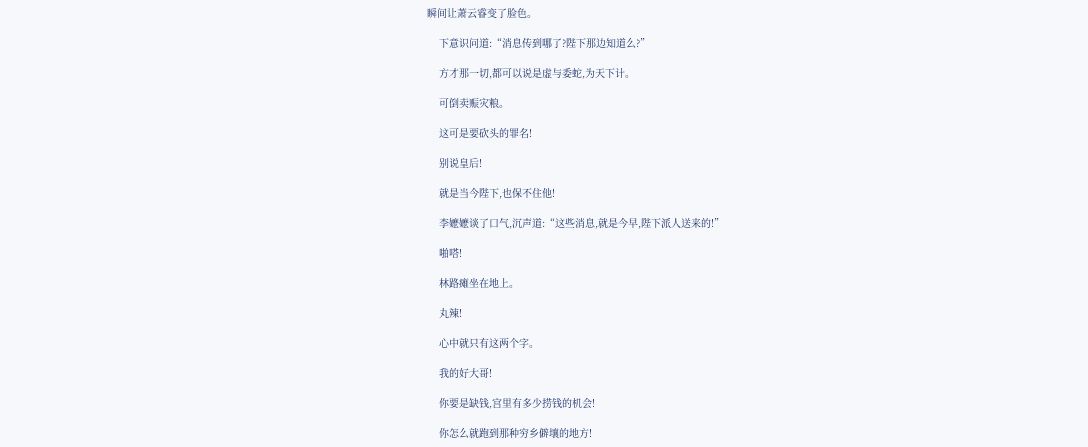瞬间让萧云睿变了脸色。

    下意识问道:“消息传到哪了?陛下那边知道么?”

    方才那一切,都可以说是虚与委蛇,为天下计。

    可倒卖赈灾粮。

    这可是要砍头的罪名!

    别说皇后!

    就是当今陛下,也保不住他!

    李嬷嬷谈了口气,沉声道:“这些消息,就是今早,陛下派人送来的!”

    啪嗒!

    林路瘫坐在地上。

    丸辣!

    心中就只有这两个字。

    我的好大哥!

    你要是缺钱,宫里有多少捞钱的机会!

    你怎么就跑到那种穷乡僻壤的地方!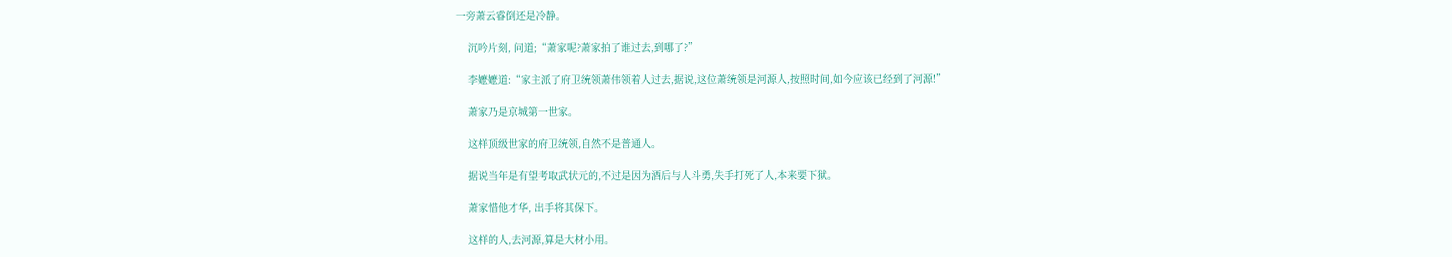一旁萧云睿倒还是冷静。

    沉吟片刻, 问道;“萧家呢?萧家拍了谁过去,到哪了?”

    李嬷嬷道:“家主派了府卫统领萧伟领着人过去,据说,这位萧统领是河源人,按照时间,如今应该已经到了河源!”

    萧家乃是京城第一世家。

    这样顶级世家的府卫统领,自然不是普通人。

    据说当年是有望考取武状元的,不过是因为酒后与人斗勇,失手打死了人,本来要下狱。

    萧家惜他才华, 出手将其保下。

    这样的人,去河源,算是大材小用。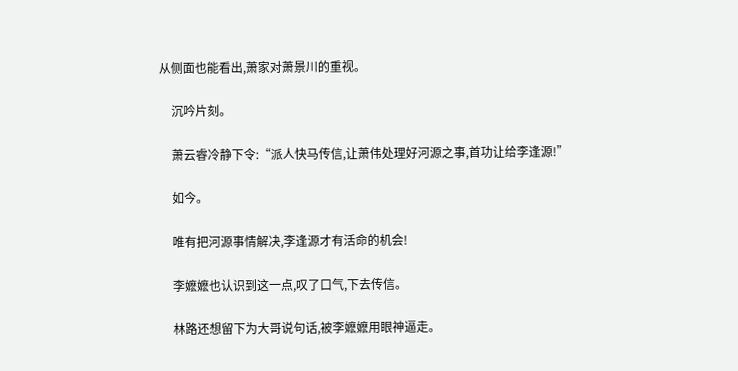从侧面也能看出,萧家对萧景川的重视。

    沉吟片刻。

    萧云睿冷静下令:“派人快马传信,让萧伟处理好河源之事,首功让给李逢源!”

    如今。

    唯有把河源事情解决,李逢源才有活命的机会!

    李嬷嬷也认识到这一点,叹了口气,下去传信。

    林路还想留下为大哥说句话,被李嬷嬷用眼神逼走。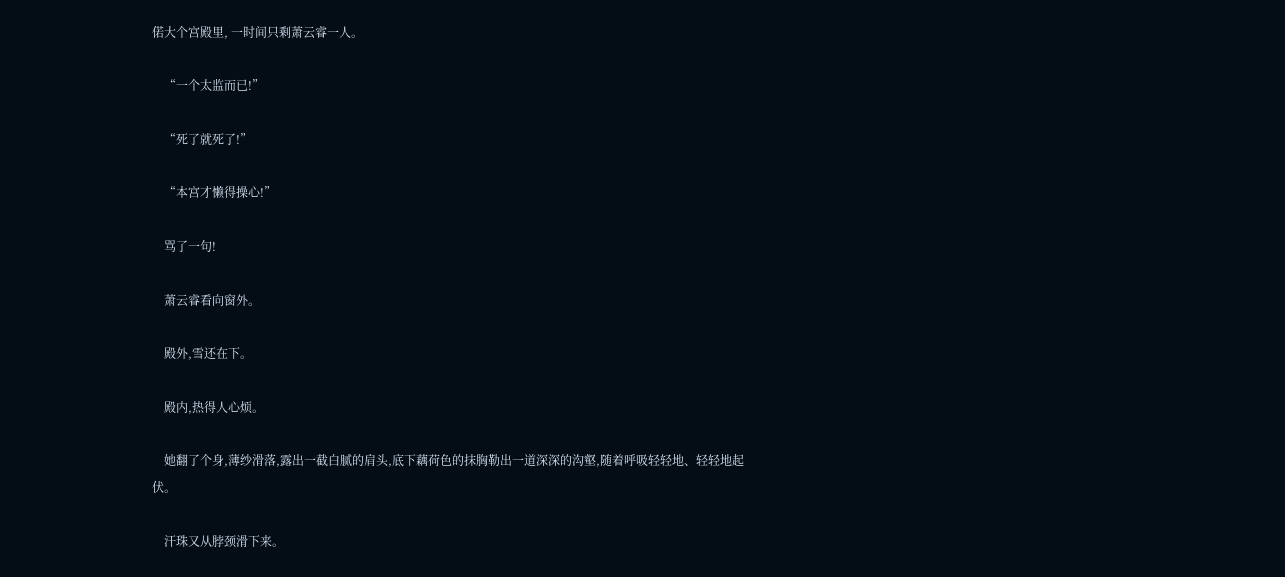偌大个宫殿里, 一时间只剩萧云睿一人。

    “一个太监而已!”

    “死了就死了!”

    “本宫才懒得操心!”

    骂了一句!

    萧云睿看向窗外。

    殿外,雪还在下。

    殿内,热得人心烦。

    她翻了个身,薄纱滑落,露出一截白腻的肩头,底下藕荷色的抹胸勒出一道深深的沟壑,随着呼吸轻轻地、轻轻地起伏。

    汗珠又从脖颈滑下来。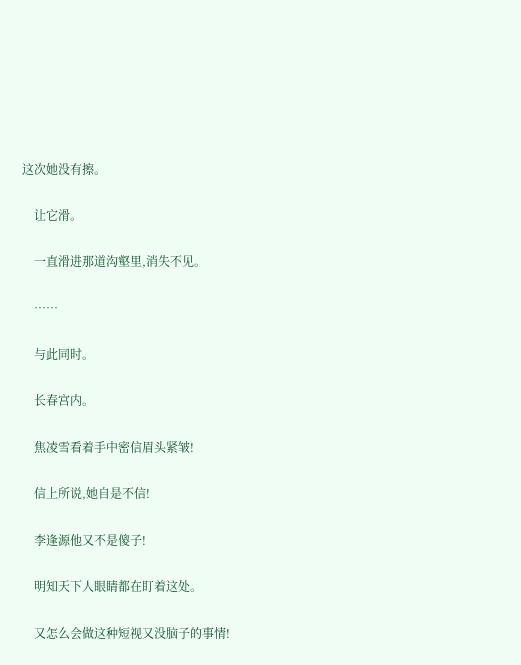这次她没有擦。

    让它滑。

    一直滑进那道沟壑里,消失不见。

    ……

    与此同时。

    长春宫内。

    焦凌雪看着手中密信眉头紧皱!

    信上所说,她自是不信!

    李逢源他又不是傻子!

    明知天下人眼睛都在盯着这处。

    又怎么会做这种短视又没脑子的事情!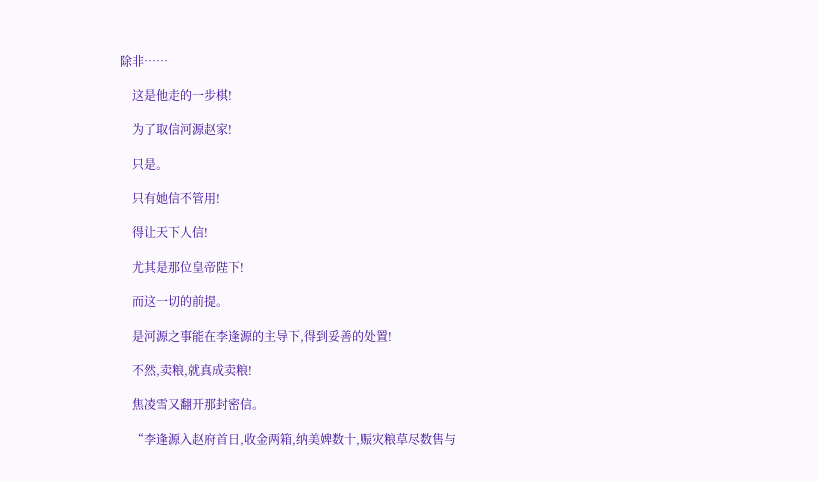除非……

    这是他走的一步棋!

    为了取信河源赵家!

    只是。

    只有她信不管用!

    得让天下人信!

    尤其是那位皇帝陛下!

    而这一切的前提。

    是河源之事能在李逢源的主导下,得到妥善的处置!

    不然,卖粮,就真成卖粮!

    焦凌雪又翻开那封密信。

    “李逢源入赵府首日,收金两箱,纳美婢数十,赈灾粮草尽数售与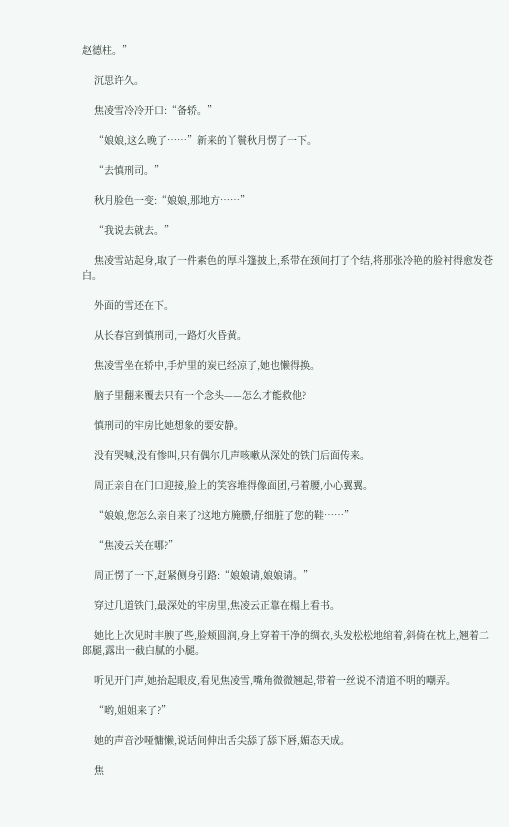赵德柱。”

    沉思许久。

    焦凌雪冷冷开口:“备轿。”

    “娘娘,这么晚了……”新来的丫鬟秋月愣了一下。

    “去慎刑司。”

    秋月脸色一变:“娘娘,那地方……”

    “我说去就去。”

    焦凌雪站起身,取了一件素色的厚斗篷披上,系带在颈间打了个结,将那张冷艳的脸衬得愈发苍白。

    外面的雪还在下。

    从长春宫到慎刑司,一路灯火昏黄。

    焦凌雪坐在轿中,手炉里的炭已经凉了,她也懒得换。

    脑子里翻来覆去只有一个念头——怎么才能救他?

    慎刑司的牢房比她想象的要安静。

    没有哭喊,没有惨叫,只有偶尔几声咳嗽从深处的铁门后面传来。

    周正亲自在门口迎接,脸上的笑容堆得像面团,弓着腰,小心翼翼。

    “娘娘,您怎么亲自来了?这地方腌臜,仔细脏了您的鞋……”

    “焦凌云关在哪?”

    周正愣了一下,赶紧侧身引路:“娘娘请,娘娘请。”

    穿过几道铁门,最深处的牢房里,焦凌云正靠在榻上看书。

    她比上次见时丰腴了些,脸颊圆润,身上穿着干净的绸衣,头发松松地绾着,斜倚在枕上,翘着二郎腿,露出一截白腻的小腿。

    听见开门声,她抬起眼皮,看见焦凌雪,嘴角微微翘起,带着一丝说不清道不明的嘲弄。

    “哟,姐姐来了?”

    她的声音沙哑慵懒,说话间伸出舌尖舔了舔下唇,媚态天成。

    焦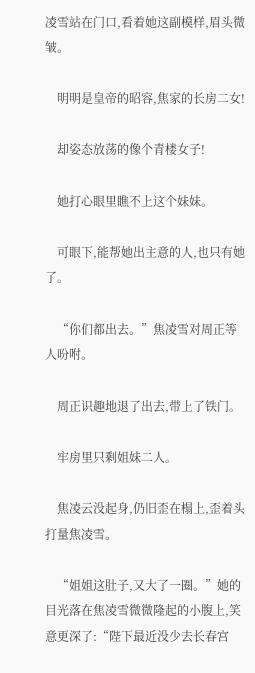凌雪站在门口,看着她这副模样,眉头微皱。

    明明是皇帝的昭容,焦家的长房二女!

    却姿态放荡的像个青楼女子!

    她打心眼里瞧不上这个妹妹。

    可眼下,能帮她出主意的人,也只有她了。

    “你们都出去。”焦凌雪对周正等人吩咐。

    周正识趣地退了出去,带上了铁门。

    牢房里只剩姐妹二人。

    焦凌云没起身,仍旧歪在榻上,歪着头打量焦凌雪。

    “姐姐这肚子,又大了一圈。”她的目光落在焦凌雪微微隆起的小腹上,笑意更深了:“陛下最近没少去长春宫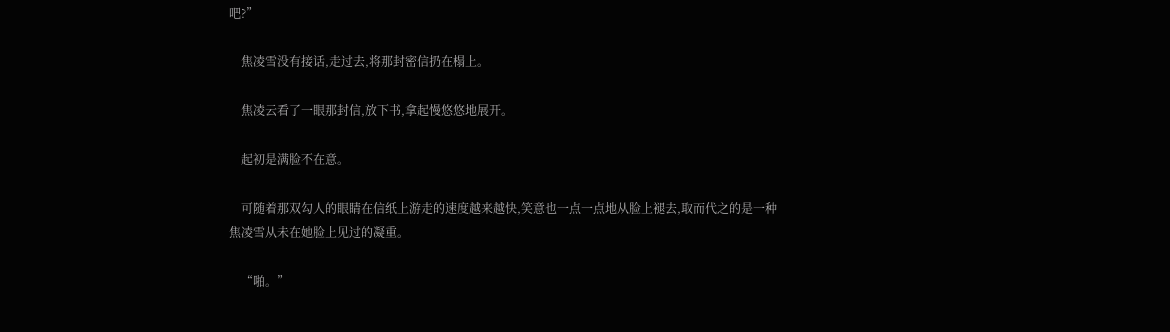吧?”

    焦凌雪没有接话,走过去,将那封密信扔在榻上。

    焦凌云看了一眼那封信,放下书,拿起慢悠悠地展开。

    起初是满脸不在意。

    可随着那双勾人的眼睛在信纸上游走的速度越来越快,笑意也一点一点地从脸上褪去,取而代之的是一种焦凌雪从未在她脸上见过的凝重。

    “啪。”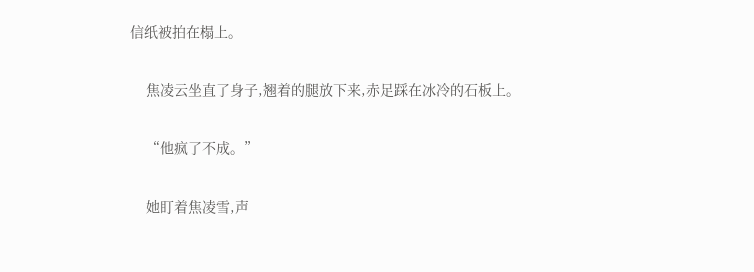信纸被拍在榻上。

    焦凌云坐直了身子,翘着的腿放下来,赤足踩在冰冷的石板上。

    “他疯了不成。”

    她盯着焦凌雪,声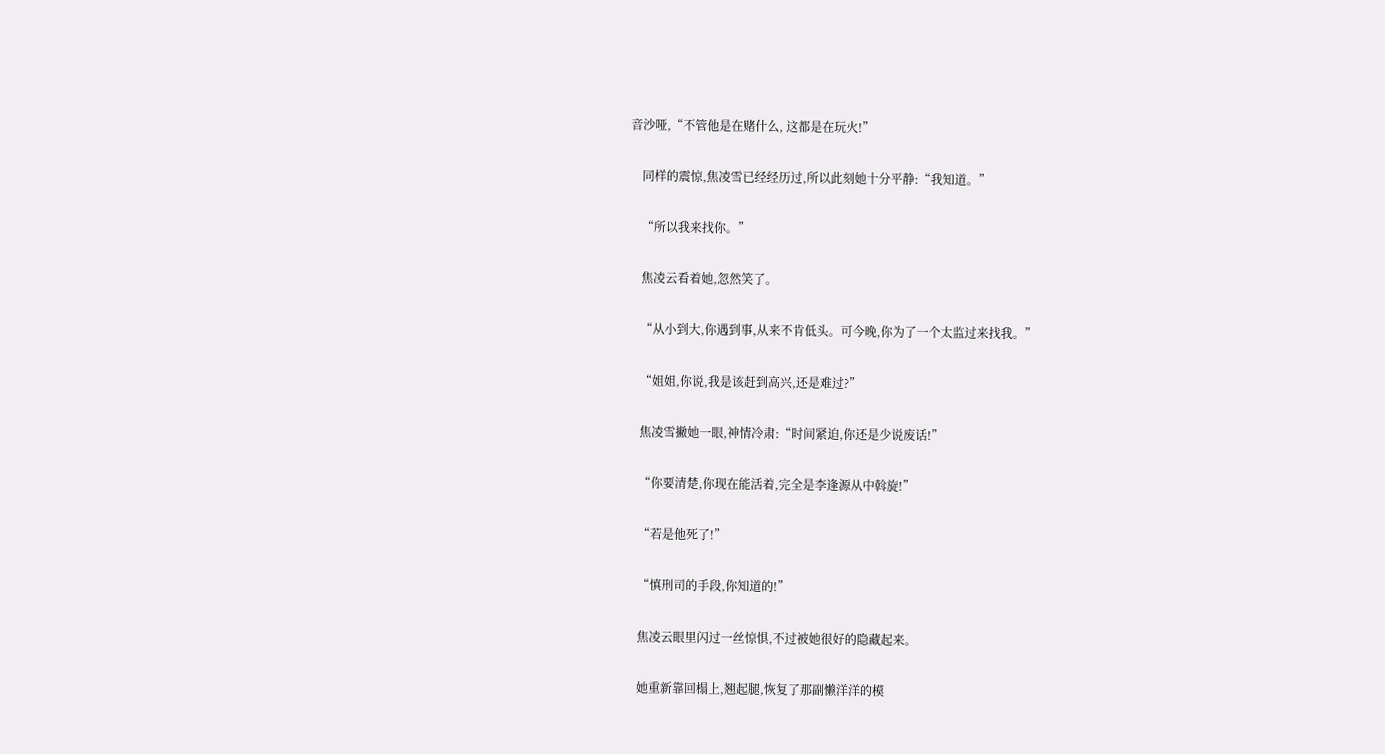音沙哑,“不管他是在赌什么, 这都是在玩火!”

    同样的震惊,焦凌雪已经经历过,所以此刻她十分平静:“我知道。”

    “所以我来找你。”

    焦凌云看着她,忽然笑了。

    “从小到大,你遇到事,从来不肯低头。可今晚,你为了一个太监过来找我。”

    “姐姐,你说,我是该赶到高兴,还是难过?”

    焦凌雪撇她一眼,神情冷肃:“时间紧迫,你还是少说废话!”

    “你要清楚,你现在能活着,完全是李逢源从中斡旋!”

    “若是他死了!”

    “慎刑司的手段,你知道的!”

    焦凌云眼里闪过一丝惊惧,不过被她很好的隐藏起来。

    她重新靠回榻上,翘起腿,恢复了那副懒洋洋的模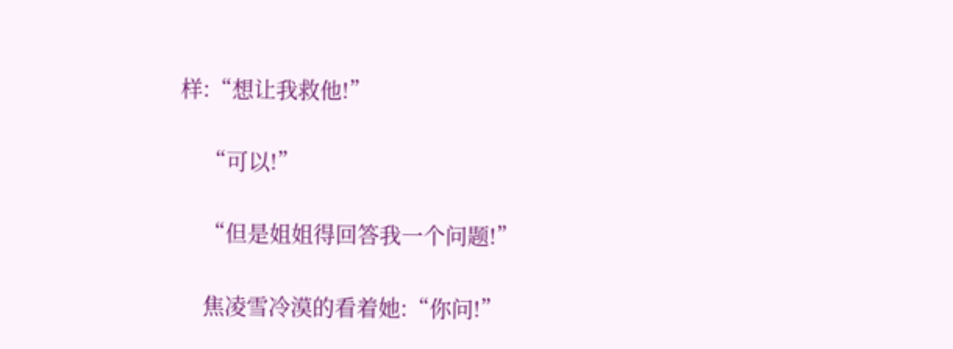样:“想让我救他!”

    “可以!”

    “但是姐姐得回答我一个问题!”

    焦凌雪冷漠的看着她:“你问!”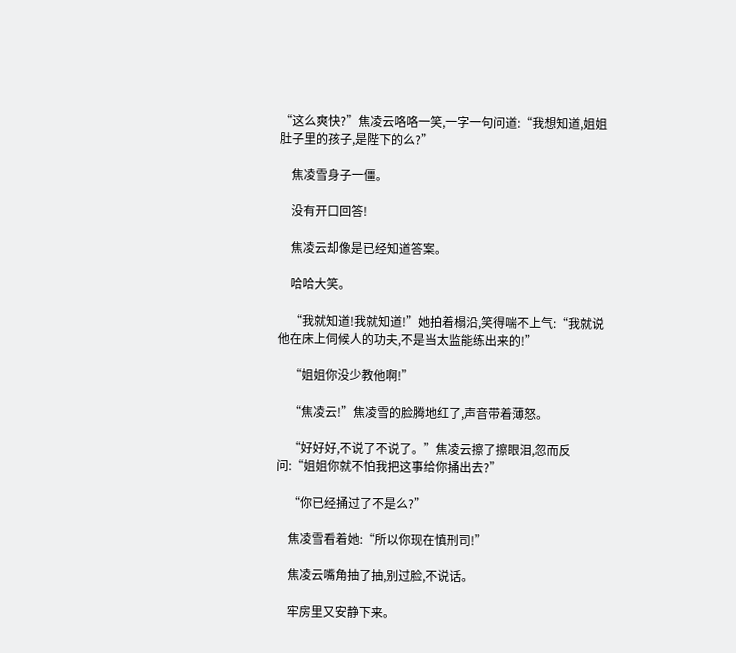“这么爽快?”焦凌云咯咯一笑,一字一句问道:“我想知道,姐姐肚子里的孩子,是陛下的么?”

    焦凌雪身子一僵。

    没有开口回答!

    焦凌云却像是已经知道答案。

    哈哈大笑。

    “我就知道!我就知道!”她拍着榻沿,笑得喘不上气:“我就说他在床上伺候人的功夫,不是当太监能练出来的!”

    “姐姐你没少教他啊!”

    “焦凌云!”焦凌雪的脸腾地红了,声音带着薄怒。

    “好好好,不说了不说了。”焦凌云擦了擦眼泪,忽而反问:“姐姐你就不怕我把这事给你捅出去?”

    “你已经捅过了不是么?”

    焦凌雪看着她:“所以你现在慎刑司!”

    焦凌云嘴角抽了抽,别过脸,不说话。

    牢房里又安静下来。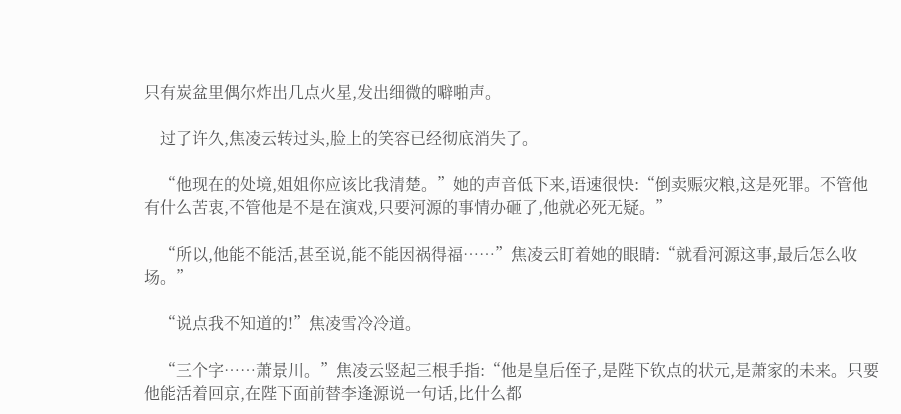只有炭盆里偶尔炸出几点火星,发出细微的噼啪声。

    过了许久,焦凌云转过头,脸上的笑容已经彻底消失了。

    “他现在的处境,姐姐你应该比我清楚。”她的声音低下来,语速很快:“倒卖赈灾粮,这是死罪。不管他有什么苦衷,不管他是不是在演戏,只要河源的事情办砸了,他就必死无疑。”

    “所以,他能不能活,甚至说,能不能因祸得福……”焦凌云盯着她的眼睛:“就看河源这事,最后怎么收场。”

    “说点我不知道的!”焦凌雪冷冷道。

    “三个字……萧景川。”焦凌云竖起三根手指:“他是皇后侄子,是陛下钦点的状元,是萧家的未来。只要他能活着回京,在陛下面前替李逢源说一句话,比什么都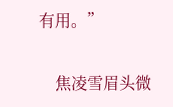有用。”

    焦凌雪眉头微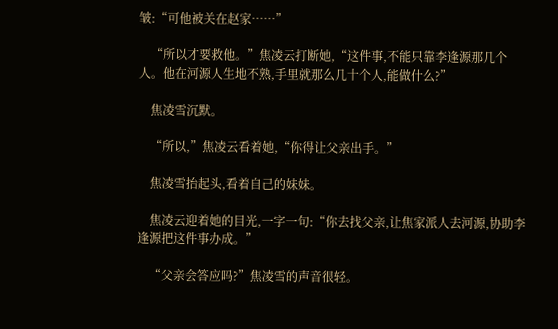皱:“可他被关在赵家……”

    “所以才要救他。”焦凌云打断她,“这件事,不能只靠李逢源那几个人。他在河源人生地不熟,手里就那么几十个人,能做什么?”

    焦凌雪沉默。

    “所以,”焦凌云看着她,“你得让父亲出手。”

    焦凌雪抬起头,看着自己的妹妹。

    焦凌云迎着她的目光,一字一句:“你去找父亲,让焦家派人去河源,协助李逢源把这件事办成。”

    “父亲会答应吗?”焦凌雪的声音很轻。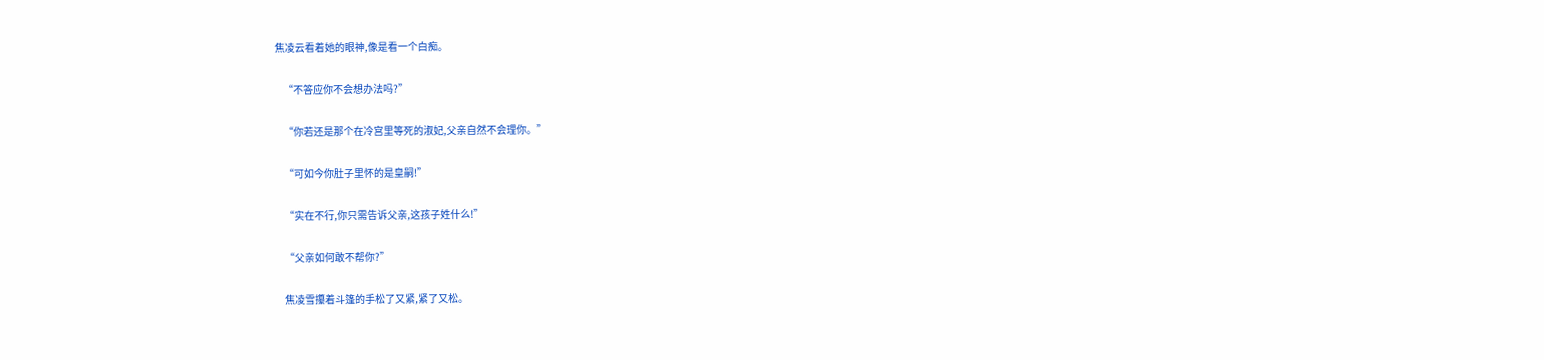焦凌云看着她的眼神,像是看一个白痴。

    “不答应你不会想办法吗?”

    “你若还是那个在冷宫里等死的淑妃,父亲自然不会理你。”

    “可如今你肚子里怀的是皇嗣!”

    “实在不行,你只需告诉父亲,这孩子姓什么!”

    “父亲如何敢不帮你?”

    焦凌雪攥着斗篷的手松了又紧,紧了又松。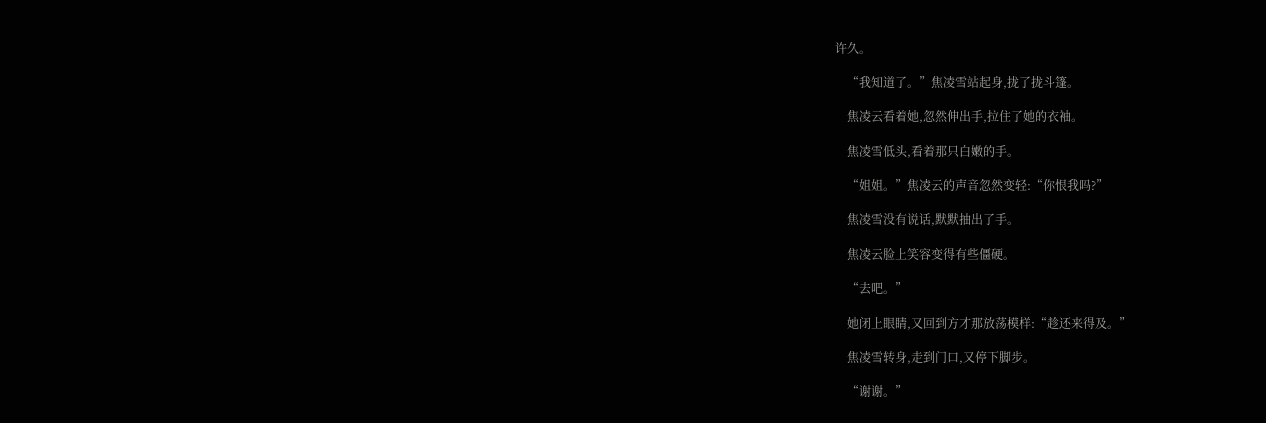许久。

    “我知道了。”焦凌雪站起身,拢了拢斗篷。

    焦凌云看着她,忽然伸出手,拉住了她的衣袖。

    焦凌雪低头,看着那只白嫩的手。

    “姐姐。”焦凌云的声音忽然变轻:“你恨我吗?”

    焦凌雪没有说话,默默抽出了手。

    焦凌云脸上笑容变得有些僵硬。

    “去吧。”

    她闭上眼睛,又回到方才那放荡模样:“趁还来得及。”

    焦凌雪转身,走到门口,又停下脚步。

    “谢谢。”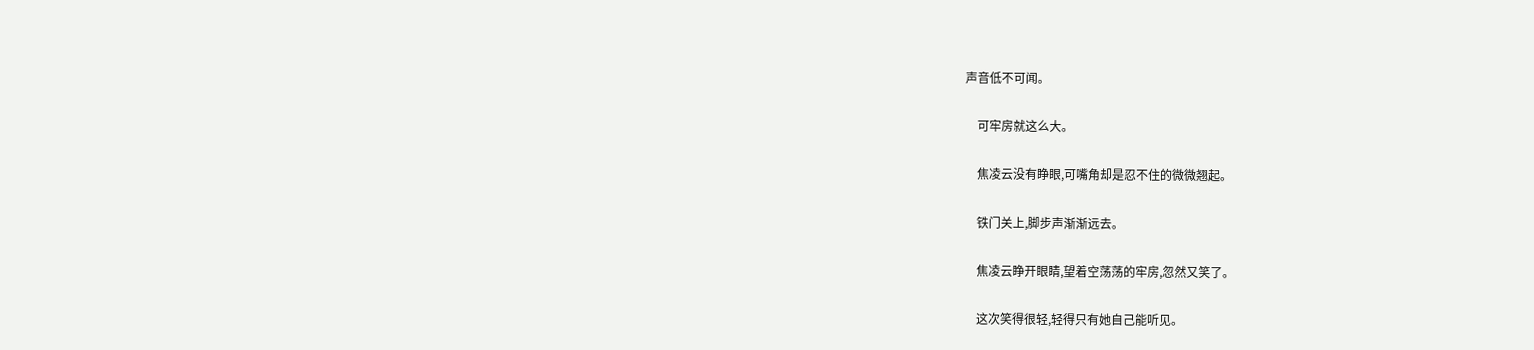声音低不可闻。

    可牢房就这么大。

    焦凌云没有睁眼,可嘴角却是忍不住的微微翘起。

    铁门关上,脚步声渐渐远去。

    焦凌云睁开眼睛,望着空荡荡的牢房,忽然又笑了。

    这次笑得很轻,轻得只有她自己能听见。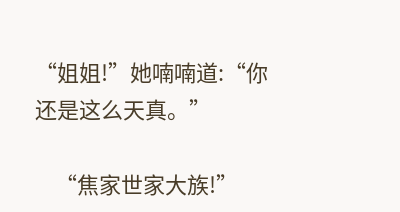“姐姐!”她喃喃道:“你还是这么天真。”

    “焦家世家大族!”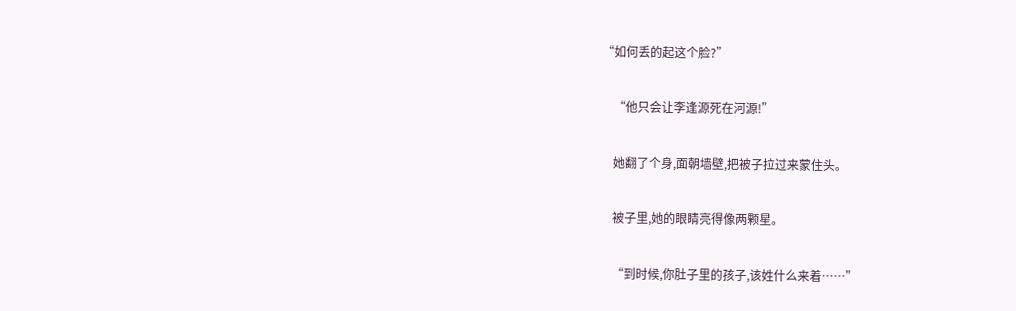“如何丢的起这个脸?”

    “他只会让李逢源死在河源!”

    她翻了个身,面朝墙壁,把被子拉过来蒙住头。

    被子里,她的眼睛亮得像两颗星。

    “到时候,你肚子里的孩子,该姓什么来着……”